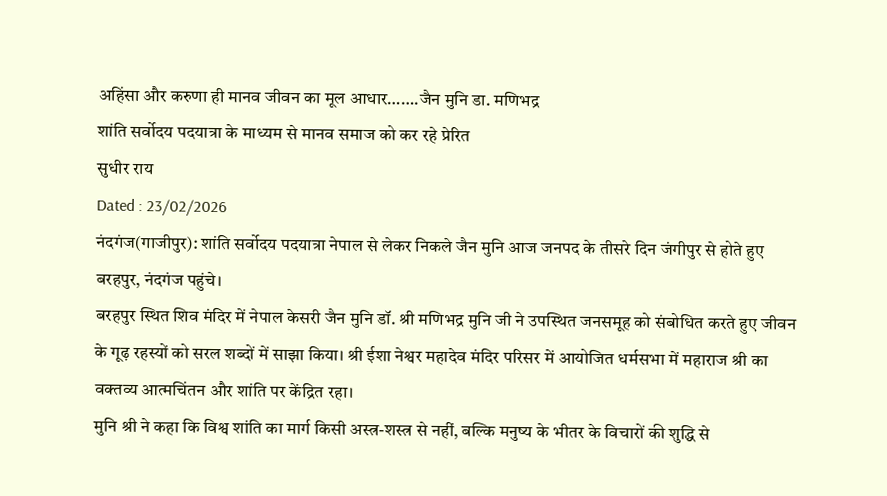अहिंसा और करुणा ही मानव जीवन का मूल आधार…….जैन मुनि डा. मणिभद्र
शांति सर्वोदय पदयात्रा के माध्यम से मानव समाज को कर रहे प्रेरित
सुधीर राय
Dated : 23/02/2026
नंदगंज(गाजीपुर): शांति सर्वोदय पदयात्रा नेपाल से लेकर निकले जैन मुनि आज जनपद के तीसरे दिन जंगीपुर से होते हुए बरहपुर, नंदगंज पहुंचे।
बरहपुर स्थित शिव मंदिर में नेपाल केसरी जैन मुनि डॉ. श्री मणिभद्र मुनि जी ने उपस्थित जनसमूह को संबोधित करते हुए जीवन के गूढ़ रहस्यों को सरल शब्दों में साझा किया। श्री ईशा नेश्वर महादेव मंदिर परिसर में आयोजित धर्मसभा में महाराज श्री का वक्तव्य आत्मचिंतन और शांति पर केंद्रित रहा।
मुनि श्री ने कहा कि विश्व शांति का मार्ग किसी अस्त्र-शस्त्र से नहीं, बल्कि मनुष्य के भीतर के विचारों की शुद्धि से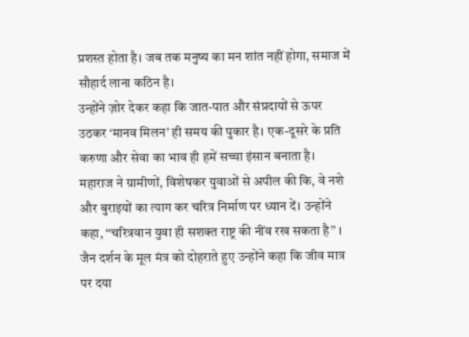प्रशस्त होता है। जब तक मनुष्य का मन शांत नहीं होगा, समाज में सौहार्द लाना कठिन है।
उन्होंने ज़ोर देकर कहा कि जात-पात और संप्रदायों से ऊपर उठकर ‘मानव मिलन’ ही समय की पुकार है। एक-दूसरे के प्रति करुणा और सेवा का भाव ही हमें सच्चा इंसान बनाता है। महाराज ने ग्रामीणों, विशेषकर युवाओं से अपील की कि, वे नशे और बुराइयों का त्याग कर चरित्र निर्माण पर ध्यान दें। उन्होंने कहा, “चरित्रवान युवा ही सशक्त राष्ट्र की नींव रख सकता है” ।
जैन दर्शन के मूल मंत्र को दोहराते हुए उन्होंने कहा कि जीव मात्र पर दया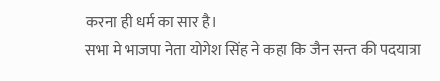करना ही धर्म का सार है।
सभा मे भाजपा नेता योगेश सिंह ने कहा कि जैन सन्त की पदयात्रा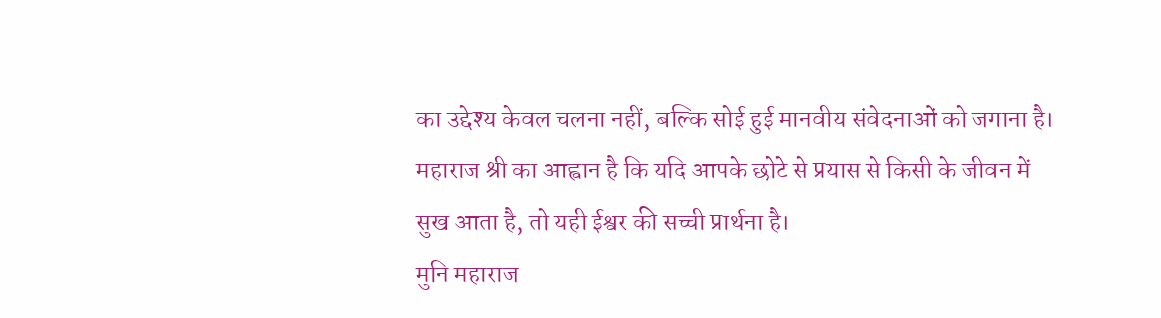का उद्देश्य केवल चलना नहीं, बल्कि सोई हुई मानवीय संवेदनाओं को जगाना है। महाराज श्री का आह्वान है कि यदि आपके छोटे से प्रयास से किसी के जीवन में सुख आता है, तो यही ईश्वर की सच्ची प्रार्थना है।
मुनि महाराज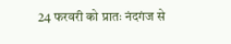24 फरवरी को प्रातः नंदगंज से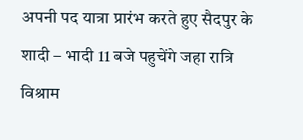अपनी पद यात्रा प्रारंभ करते हुए सैदपुर के शादी – भादी 11 बजे पहुचेंगे जहा रात्रि विश्राम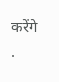करेंगे .